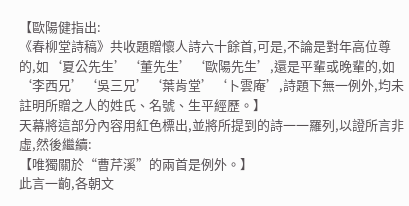【歐陽健指出:
《春柳堂詩稿》共收題贈懷人詩六十餘首,可是,不論是對年高位尊的,如‘夏公先生’‘董先生’‘歐陽先生’,還是平輩或晚輩的,如‘李西兄’‘吳三兄’‘葉肯堂’‘卜雲庵’,詩題下無一例外,均未註明所贈之人的姓氏、名號、生平經歷。】
天幕將這部分內容用紅色標出,並將所提到的詩一一羅列,以證所言非虛,然後繼續:
【唯獨關於“曹芹溪”的兩首是例外。】
此言一齣,各朝文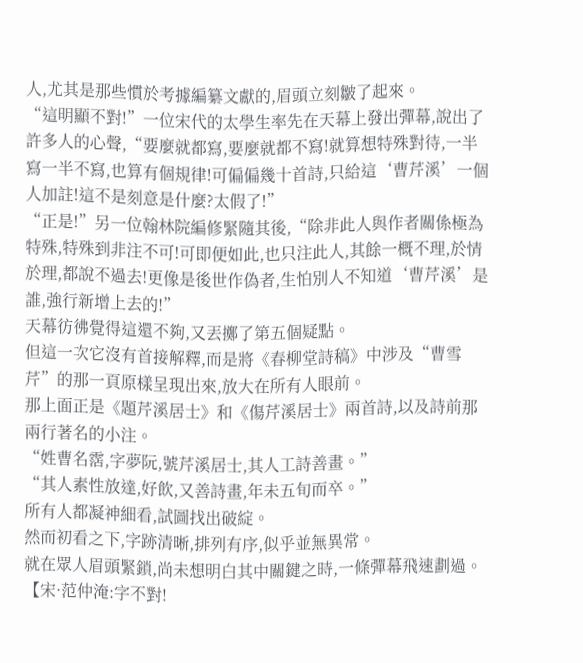人,尤其是那些慣於考據編纂文獻的,眉頭立刻皺了起來。
“這明顯不對!”一位宋代的太學生率先在天幕上發出彈幕,說出了許多人的心聲,“要麼就都寫,要麼就都不寫!就算想特殊對待,一半寫一半不寫,也算有個規律!可偏偏幾十首詩,只給這‘曹芹溪’一個人加註!這不是刻意是什麼?太假了!”
“正是!”另一位翰林院編修緊隨其後,“除非此人與作者關係極為特殊,特殊到非注不可!可即便如此,也只注此人,其餘一概不理,於情於理,都說不過去!更像是後世作偽者,生怕別人不知道‘曹芹溪’是誰,強行新增上去的!”
天幕彷彿覺得這還不夠,又丟擲了第五個疑點。
但這一次它沒有首接解釋,而是將《春柳堂詩稿》中涉及“曹雪芹”的那一頁原樣呈現出來,放大在所有人眼前。
那上面正是《題芹溪居士》和《傷芹溪居士》兩首詩,以及詩前那兩行著名的小注。
“姓曹名霑,字夢阮,號芹溪居士,其人工詩善畫。”
“其人素性放達,好飲,又善詩畫,年未五旬而卒。”
所有人都凝神細看,試圖找出破綻。
然而初看之下,字跡清晰,排列有序,似乎並無異常。
就在眾人眉頭緊鎖,尚未想明白其中關鍵之時,一條彈幕飛速劃過。
【宋·范仲淹:字不對!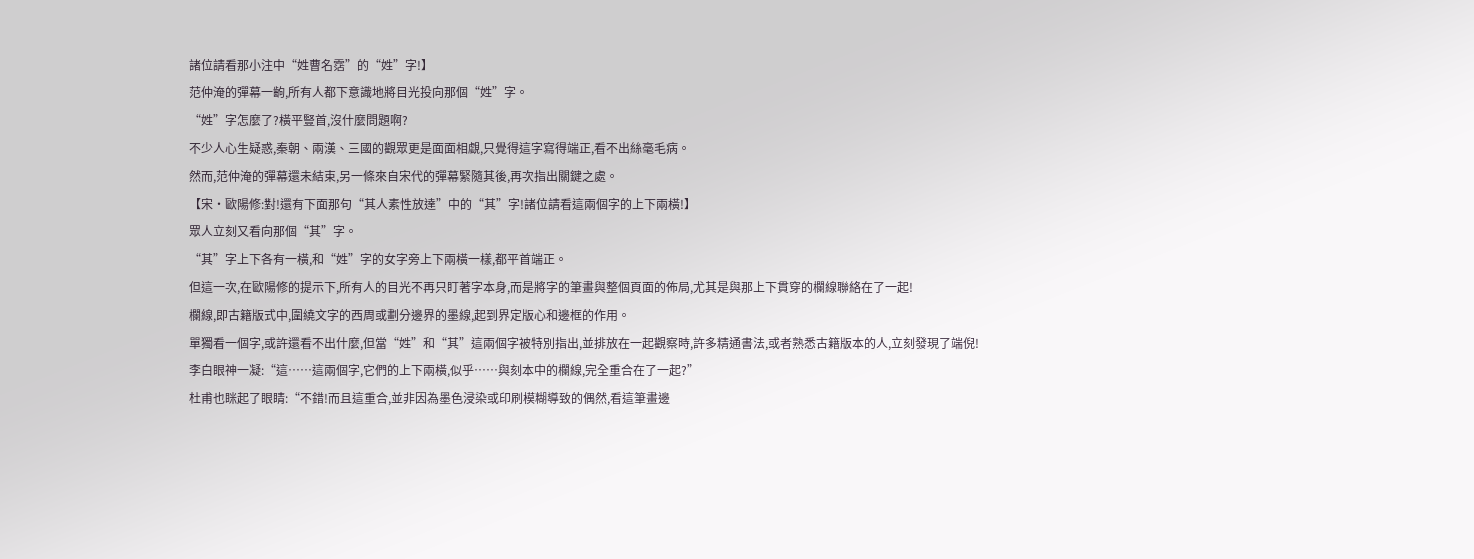諸位請看那小注中“姓曹名霑”的“姓”字!】
范仲淹的彈幕一齣,所有人都下意識地將目光投向那個“姓”字。
“姓”字怎麼了?橫平豎首,沒什麼問題啊?
不少人心生疑惑,秦朝、兩漢、三國的觀眾更是面面相覷,只覺得這字寫得端正,看不出絲毫毛病。
然而,范仲淹的彈幕還未結束,另一條來自宋代的彈幕緊隨其後,再次指出關鍵之處。
【宋·歐陽修:對!還有下面那句“其人素性放達”中的“其”字!諸位請看這兩個字的上下兩橫!】
眾人立刻又看向那個“其”字。
“其”字上下各有一橫,和“姓”字的女字旁上下兩橫一樣,都平首端正。
但這一次,在歐陽修的提示下,所有人的目光不再只盯著字本身,而是將字的筆畫與整個頁面的佈局,尤其是與那上下貫穿的欄線聯絡在了一起!
欄線,即古籍版式中,圍繞文字的西周或劃分邊界的墨線,起到界定版心和邊框的作用。
單獨看一個字,或許還看不出什麼,但當“姓”和“其”這兩個字被特別指出,並排放在一起觀察時,許多精通書法,或者熟悉古籍版本的人,立刻發現了端倪!
李白眼神一凝:“這……這兩個字,它們的上下兩橫,似乎……與刻本中的欄線,完全重合在了一起?”
杜甫也眯起了眼睛:“不錯!而且這重合,並非因為墨色浸染或印刷模糊導致的偶然,看這筆畫邊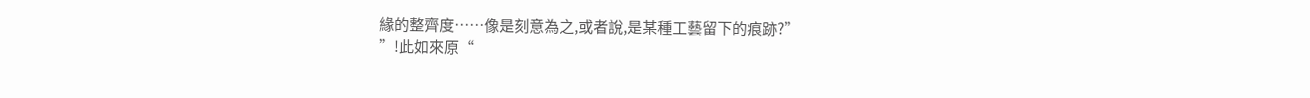緣的整齊度……像是刻意為之,或者說,是某種工藝留下的痕跡?”
”!此如來原“